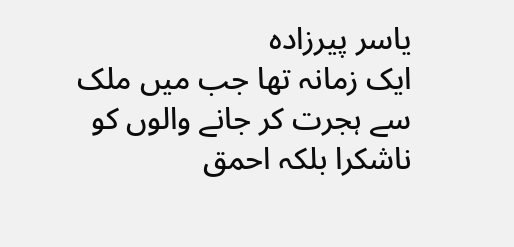یاسر پیرزادہ
ایک زمانہ تھا جب میں ملک سے ہجرت کر جانے والوں کو ناشکرا بلکہ احمق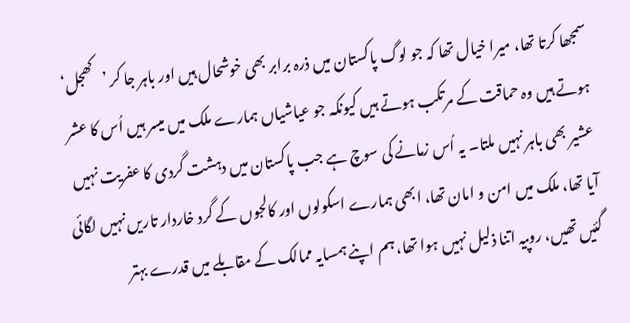سمجھا کرتا تھا، میرا خیال تھا کہ جو لوگ پاکستان میں ذرہ برابر بھی خوشحال ہیں اور باہر جا کر ’کھجل‘ ہوتے ہیں وہ حماقت کے مرتکب ہوتے ہیں کیونکہ جو عیاشیاں ہمارے ملک میں میسر ہیں اُس کا عشر عشیر بھی باہر نہیں ملتا۔ یہ اُس زمانے کی سوچ ہے جب پاکستان میں دہشت گردی کا عفریت نہیں آیا تھا، ملک میں امن و امان تھا، ابھی ہمارے اسکولوں اور کالجوں کے گرد خاردار تاریں نہیں لگائی گئیں تھیں، روپیہ اتنا ذلیل نہیں ہوا تھا، ہم اپنے ہمسایہ ممالک کے مقابلے میں قدرے بہتر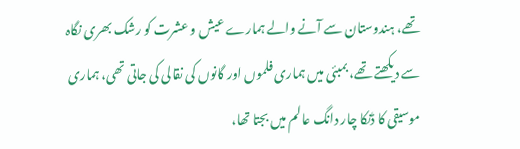تھے، ہندوستان سے آنے والے ہمارے عیش و عشرت کو رشک بھری نگاہ سے دیکھتے تھے، بمبئی میں ہماری فلموں اور گانوں کی نقالی کی جاتی تھی، ہماری موسیقی کا ڈنکا چار دانگ عالم میں بجتا تھا،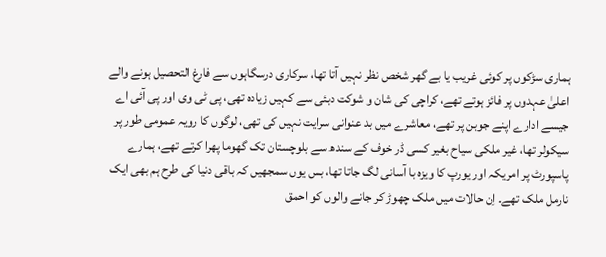ہماری سڑکوں پر کوئی غریب یا بے گھر شخص نظر نہیں آتا تھا، سرکاری درسگاہوں سے فارغ التحصیل ہونے والے اعلیٰ عہدوں پر فائز ہوتے تھے، کراچی کی شان و شوکت دبئی سے کہیں زیادہ تھی، پی ٹی وی اور پی آئی اے جیسے ادارے اپنے جوبن پر تھے، معاشرے میں بد عنوانی سرایت نہیں کی تھی، لوگوں کا رویہ عمومی طور پر سیکولر تھا، غیر ملکی سیاح بغیر کسی ڈر خوف کے سندھ سے بلوچستان تک گھوما پھرا کرتے تھے، ہمارے پاسپورٹ پر امریکہ اور یورپ کا ویزہ با آسانی لگ جاتا تھا، بس یوں سمجھیں کہ باقی دنیا کی طرح ہم بھی ایک نارمل ملک تھے۔ اِن حالات میں ملک چھوڑ کر جانے والوں کو احمق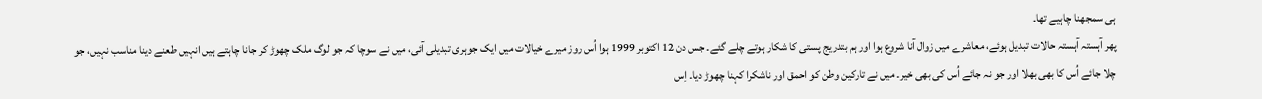ہی سمجھنا چاہیے تھا۔
پھر آہستہ آہستہ حالات تبدیل ہوئے، معاشرے میں زوال آنا شروع ہوا اور ہم بتدریج پستی کا شکار ہوتے چلے گئے۔ جس دن 12 اکتوبر 1999 ہوا اُس روز میرے خیالات میں ایک جوہری تبدیلی آئی، میں نے سوچا کہ جو لوگ ملک چھوڑ کر جانا چاہتے ہیں انہیں طعنے دینا مناسب نہیں، جو چلا جائے اُس کا بھی بھلا اور جو نہ جائے اُس کی بھی خیر۔ میں نے تارکین وطن کو احمق اور ناشکرا کہنا چھوڑ دیا۔ اِس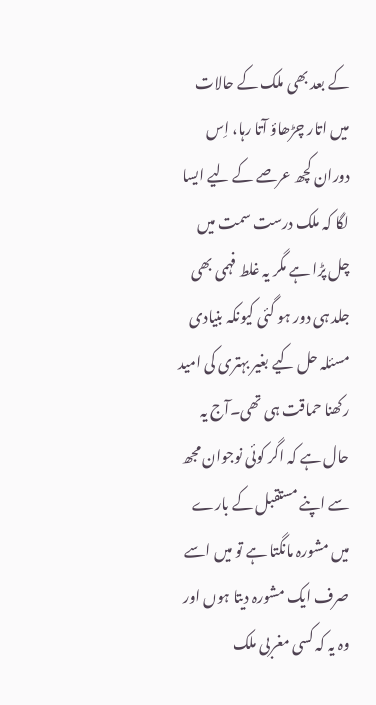کے بعد بھی ملک کے حالات میں اتار چڑھاؤ آتا رہا، اِس دوران کچھ عرصے کے لیے ایسا لگا کہ ملک درست سمت میں چل پڑا ہے مگر یہ غلط فہمی بھی جلد ہی دور ہو گئی کیونکہ بنیادی مسئلہ حل کیے بغیر بہتری کی امید رکھنا حماقت ہی تھی۔آج یہ حال ہے کہ اگر کوئی نوجوان مجھ سے اپنے مستقبل کے بارے میں مشورہ مانگتا ہے تو میں اسے صرف ایک مشورہ دیتا ہوں اور وہ یہ کہ کسی مغربی ملک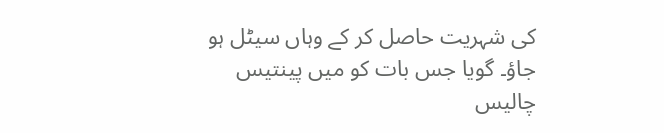کی شہریت حاصل کر کے وہاں سیٹل ہو جاؤ۔ گویا جس بات کو میں پینتیس چالیس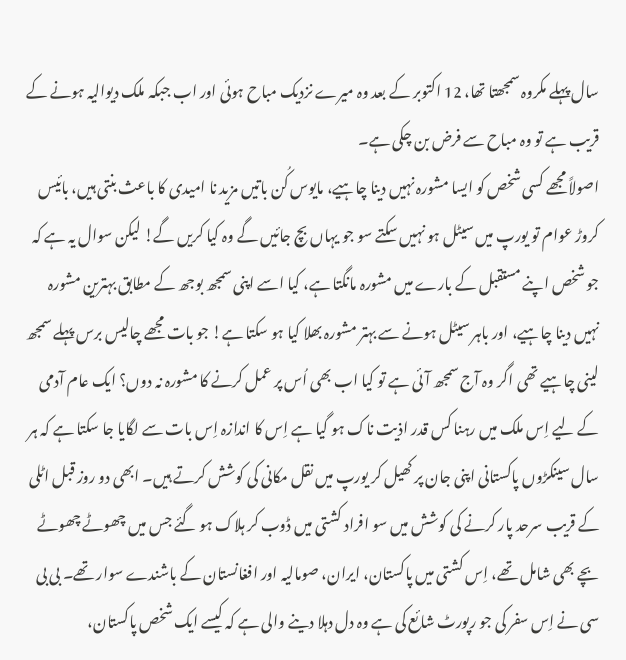سال پہلے مکروہ سمجھتا تھا، 12 اکتوبر کے بعد وہ میرے نزدیک مباح ہوئی اور اب جبکہ ملک دیوالیہ ہونے کے قریب ہے تو وہ مباح سے فرض بن چکی ہے۔
اصولاً مجھے کسی شخص کو ایسا مشورہ نہیں دینا چاہیے، مایوس کُن باتیں مزید نا امیدی کا باعث بنتی ہیں، بائیس کروڑ عوام تو یورپ میں سیٹل ہو نہیں سکتے سو جو یہاں بچ جائیں گے وہ کیا کریں گے! لیکن سوال یہ ہے کہ جو شخص اپنے مستقبل کے بارے میں مشورہ مانگتا ہے، کیا اسے اپنی سمجھ بوجھ کے مطابق بہترین مشورہ نہیں دینا چاہیے، اور باہر سیٹل ہونے سے بہتر مشورہ بھلا کیا ہو سکتا ہے! جو بات مجھے چالیس برس پہلے سمجھ لینی چاہیے تھی اگر وہ آج سمجھ آئی ہے تو کیا اب بھی اُس پر عمل کرنے کا مشورہ نہ دوں؟ ایک عام آدمی کے لیے اِس ملک میں رہنا کس قدر اذیت ناک ہو گیا ہے اِس کا اندازہ اِس بات سے لگایا جا سکتا ہے کہ ہر سال سینکڑوں پاکستانی اپنی جان پر کھیل کر یورپ میں نقل مکانی کی کوشش کرتے ہیں۔ ابھی دو روز قبل اٹلی کے قریب سرحد پار کرنے کی کوشش میں سو افراد کشتی میں ڈوب کر ہلاک ہو گئے جس میں چھوٹے چھوٹے بچے بھی شامل تھے، اِس کشتی میں پاکستان، ایران، صومالیہ اور افغانستان کے باشندے سوار تھے۔ بی بی سی نے اِس سفر کی جو رپورٹ شائع کی ہے وہ دل دہلا دینے والی ہے کہ کیسے ایک شخص پاکستان،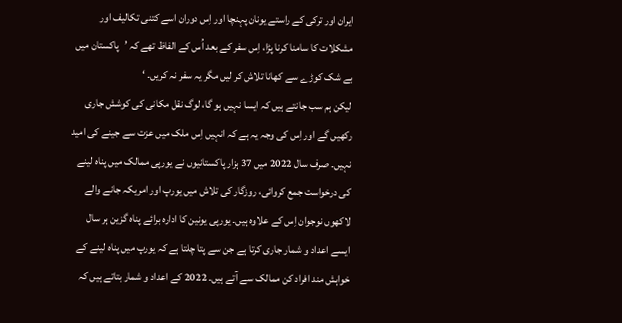ایران اور ترکی کے راستے یونان پہنچا اور اِس دوران اسے کتنی تکالیف اور مشکلات کا سامنا کرنا پڑا، اِس سفر کے بعد اُس کے الفاظ تھے کہ ’پاکستان میں بے شک کوڑے سے کھانا تلاش کر لیں مگر یہ سفر نہ کریں۔ ‘
لیکن ہم سب جانتے ہیں کہ ایسا نہیں ہو گا، لوگ نقل مکانی کی کوشش جاری رکھیں گے اور اِس کی وجہ یہ ہے کہ انہیں اِس ملک میں عزت سے جینے کی امید نہیں۔ صرف سال 2022 میں 37 ہزار پاکستانیوں نے یورپی ممالک میں پناہ لینے کی درخواست جمع کروائی، روزگار کی تلاش میں یورپ اور امریکہ جانے والے لاکھوں نوجوان اِس کے علاوہ ہیں۔ یورپی یونین کا ادارہ برائے پناہ گزین ہر سال ایسے اعداد و شمار جاری کرتا ہے جن سے پتا چلتا ہے کہ یورپ میں پناہ لینے کے خواہش مند افراد کن ممالک سے آتے ہیں۔ 2022 کے اعداد و شمار بتاتے ہیں کہ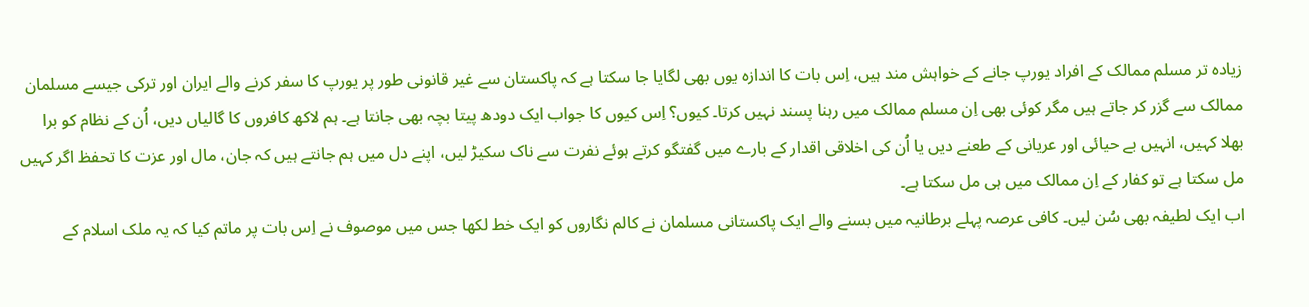زیادہ تر مسلم ممالک کے افراد یورپ جانے کے خواہش مند ہیں، اِس بات کا اندازہ یوں بھی لگایا جا سکتا ہے کہ پاکستان سے غیر قانونی طور پر یورپ کا سفر کرنے والے ایران اور ترکی جیسے مسلمان ممالک سے گزر کر جاتے ہیں مگر کوئی بھی اِن مسلم ممالک میں رہنا پسند نہیں کرتا۔ کیوں؟ اِس کیوں کا جواب ایک دودھ پیتا بچہ بھی جانتا ہے۔ ہم لاکھ کافروں کا گالیاں دیں، اُن کے نظام کو برا بھلا کہیں، انہیں بے حیائی اور عریانی کے طعنے دیں یا اُن کی اخلاقی اقدار کے بارے میں گفتگو کرتے ہوئے نفرت سے ناک سکیڑ لیں، اپنے دل میں ہم جانتے ہیں کہ جان، مال اور عزت کا تحفظ اگر کہیں مل سکتا ہے تو کفار کے اِن ممالک میں ہی مل سکتا ہے۔
اب ایک لطیفہ بھی سُن لیں۔ کافی عرصہ پہلے برطانیہ میں بسنے والے ایک پاکستانی مسلمان نے کالم نگاروں کو ایک خط لکھا جس میں موصوف نے اِس بات پر ماتم کیا کہ یہ ملک اسلام کے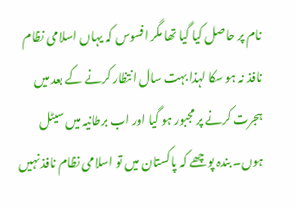نام پر حاصل کیا گیا تھا مگر افسوس کہ یہاں اسلامی نظام نافذ نہ ہو سکا لہذا بہت سال انتظار کرنے کے بعد میں ہجرت کرنے پر مجبور ہو گیا اور اب برطانیہ میں سیٹل ہوں۔ بندہ پوچھے کہ پاکستان میں تو اسلامی نظام نافذ نہیں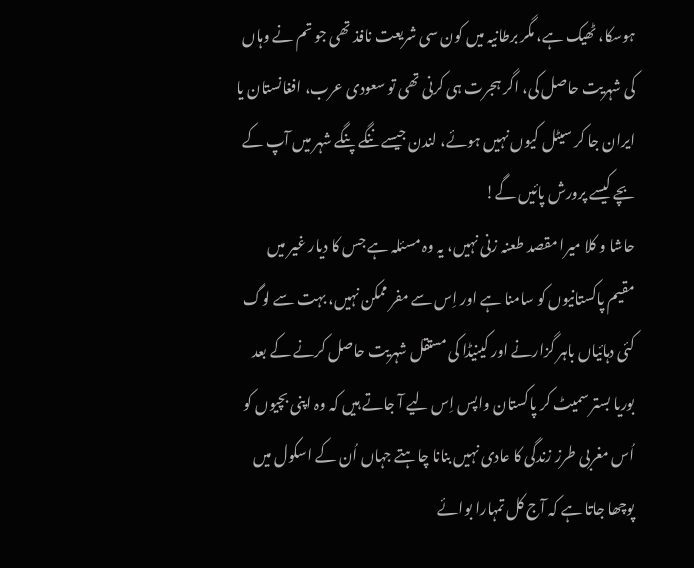ہوسکا، ٹھیک ہے، مگر برطانیہ میں کون سی شریعت نافذ تھی جو تم نے وہاں کی شہریت حاصل کی، اگر ہجرت ہی کرنی تھی تو سعودی عرب، افغانستان یا ایران جا کر سیٹل کیوں نہیں ہوئے، لندن جیسے ننگے پنگے شہر میں آپ کے بچے کیسے پرورش پائیں گے!
حاشا و کلا میرا مقصد طعنہ زنی نہیں، یہ وہ مسئلہ ہے جس کا دیار غیر میں مقیم پاکستانیوں کو سامنا ہے اور اِس سے مفر ممکن نہیں، بہت سے لوگ کئی دہائیاں باہر گزارنے اور کینیڈا کی مستقل شہریت حاصل کرنے کے بعد بوریا بستر سمیٹ کر پاکستان واپس اِس لیے آ جاتے ہیں کہ وہ اپنی بچیوں کو اُس مغربی طرز زندگی کا عادی نہیں بنانا چاہتے جہاں اُن کے اسکول میں پوچھا جاتا ہے کہ آج کل تمہارا بوائے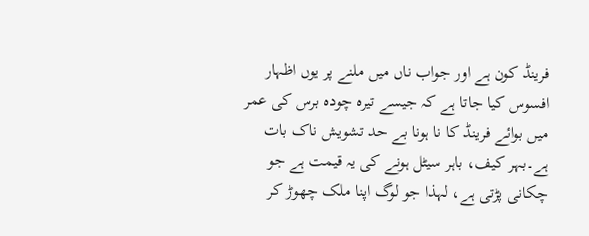فرینڈ کون ہے اور جواب ناں میں ملنے پر یوں اظہار افسوس کیا جاتا ہے کہ جیسے تیرہ چودہ برس کی عمر میں بوائے فرینڈ کا نا ہونا بے حد تشویش ناک بات ہے۔بہر کیف، باہر سیٹل ہونے کی یہ قیمت ہے جو چکانی پڑتی ہے، لہذا جو لوگ اپنا ملک چھوڑ کر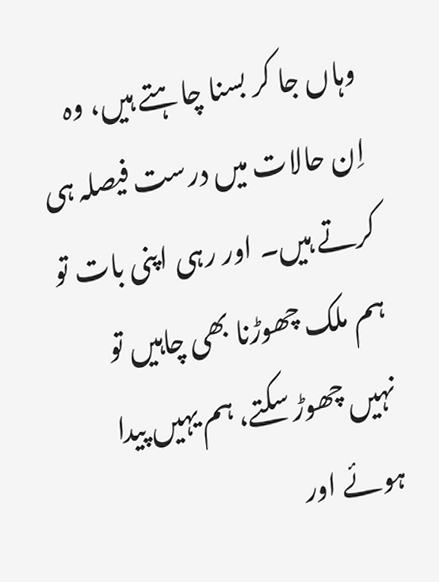وہاں جا کر بسنا چاہتے ہیں، وہ اِن حالات میں درست فیصلہ ہی کرتے ہیں۔ اور رہی اپنی بات تو ہم ملک چھوڑنا بھی چاہیں تو نہیں چھوڑ سکتے، ہم یہیں پیدا ہوئے اور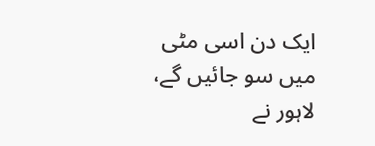ایک دن اسی مٹی میں سو جائیں گے، لاہور نے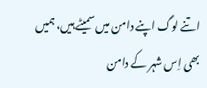اتنے لوگ اپنے دامن میں سمیٹے ہیں، ہمیں بھی اِس شہر کے دامن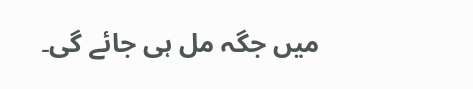میں جگہ مل ہی جائے گی۔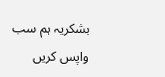بشکریہ ہم سب
واپس کریں